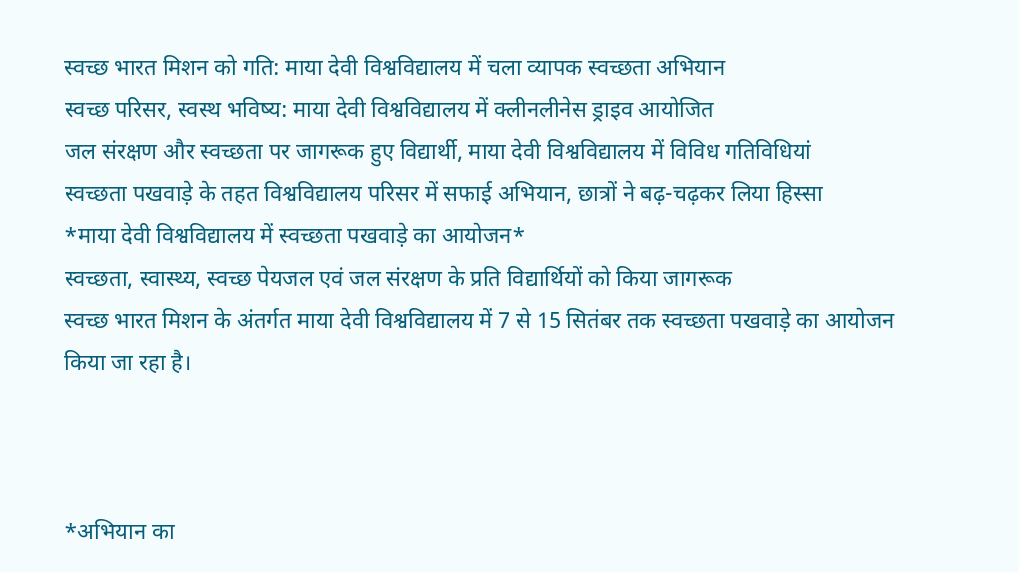स्वच्छ भारत मिशन को गति: माया देवी विश्वविद्यालय में चला व्यापक स्वच्छता अभियान
स्वच्छ परिसर, स्वस्थ भविष्य: माया देवी विश्वविद्यालय में क्लीनलीनेस ड्राइव आयोजित
जल संरक्षण और स्वच्छता पर जागरूक हुए विद्यार्थी, माया देवी विश्वविद्यालय में विविध गतिविधियां
स्वच्छता पखवाड़े के तहत विश्वविद्यालय परिसर में सफाई अभियान, छात्रों ने बढ़-चढ़कर लिया हिस्सा
*माया देवी विश्वविद्यालय में स्वच्छता पखवाड़े का आयोजन*
स्वच्छता, स्वास्थ्य, स्वच्छ पेयजल एवं जल संरक्षण के प्रति विद्यार्थियों को किया जागरूक
स्वच्छ भारत मिशन के अंतर्गत माया देवी विश्वविद्यालय में 7 से 15 सितंबर तक स्वच्छता पखवाड़े का आयोजन किया जा रहा है।



*अभियान का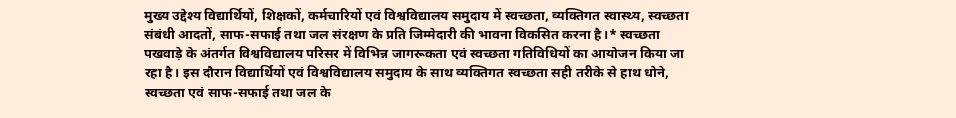मुख्य उद्देश्य विद्यार्थियों, शिक्षकों, कर्मचारियों एवं विश्वविद्यालय समुदाय में स्वच्छता, व्यक्तिगत स्वास्थ्य, स्वच्छता संबंधी आदतों, साफ-सफाई तथा जल संरक्षण के प्रति जिम्मेदारी की भावना विकसित करना है।* स्वच्छता पखवाड़े के अंतर्गत विश्वविद्यालय परिसर में विभिन्न जागरूकता एवं स्वच्छता गतिविधियों का आयोजन किया जा रहा है। इस दौरान विद्यार्थियों एवं विश्वविद्यालय समुदाय के साथ व्यक्तिगत स्वच्छता सही तरीके से हाथ धोने, स्वच्छता एवं साफ-सफाई तथा जल के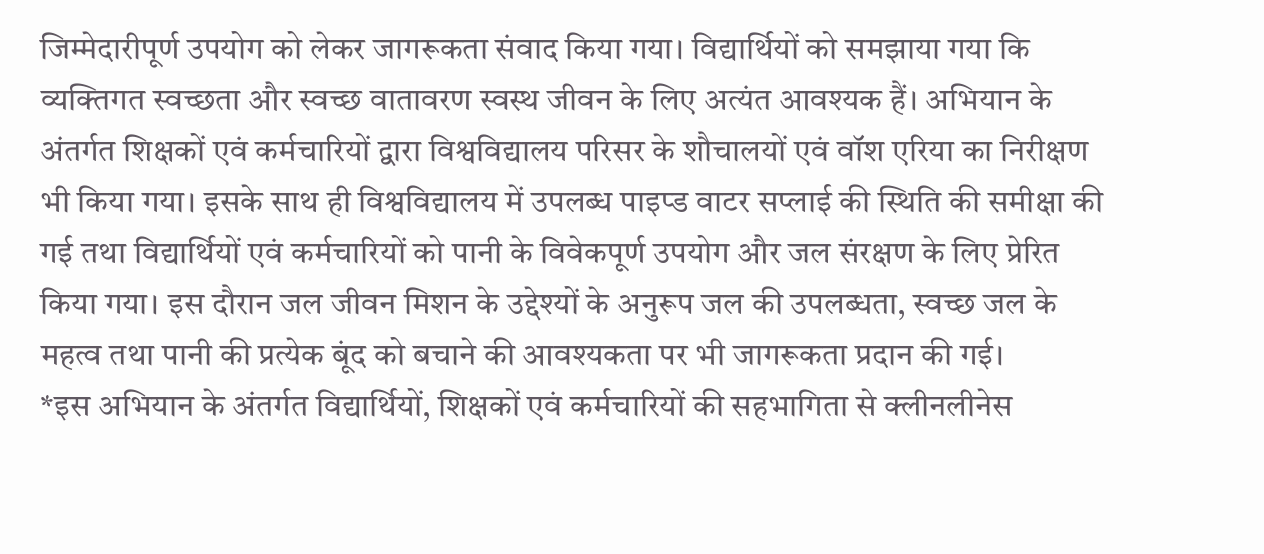जिम्मेदारीपूर्ण उपयोग को लेकर जागरूकता संवाद किया गया। विद्यार्थियों को समझाया गया कि व्यक्तिगत स्वच्छता और स्वच्छ वातावरण स्वस्थ जीवन के लिए अत्यंत आवश्यक हैं। अभियान के अंतर्गत शिक्षकों एवं कर्मचारियों द्वारा विश्वविद्यालय परिसर के शौचालयों एवं वॉश एरिया का निरीक्षण भी किया गया। इसके साथ ही विश्वविद्यालय में उपलब्ध पाइप्ड वाटर सप्लाई की स्थिति की समीक्षा की गई तथा विद्यार्थियों एवं कर्मचारियों को पानी के विवेकपूर्ण उपयोग और जल संरक्षण के लिए प्रेरित किया गया। इस दौरान जल जीवन मिशन के उद्देश्यों के अनुरूप जल की उपलब्धता, स्वच्छ जल के महत्व तथा पानी की प्रत्येक बूंद को बचाने की आवश्यकता पर भी जागरूकता प्रदान की गई।
*इस अभियान के अंतर्गत विद्यार्थियों, शिक्षकों एवं कर्मचारियों की सहभागिता से क्लीनलीनेस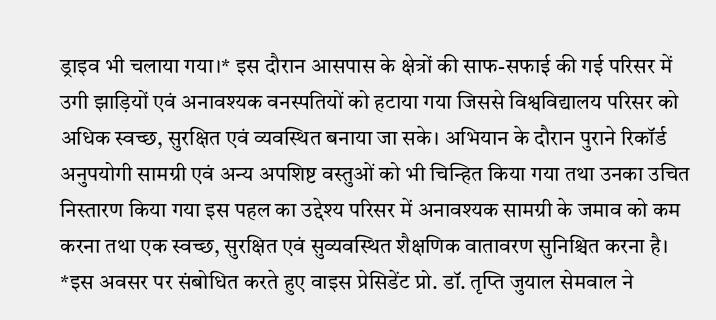ड्राइव भी चलाया गया।* इस दौरान आसपास के क्षेत्रों की साफ-सफाई की गई परिसर में उगी झाड़ियों एवं अनावश्यक वनस्पतियों को हटाया गया जिससे विश्वविद्यालय परिसर को अधिक स्वच्छ, सुरक्षित एवं व्यवस्थित बनाया जा सके। अभियान के दौरान पुराने रिकॉर्ड अनुपयोगी सामग्री एवं अन्य अपशिष्ट वस्तुओं को भी चिन्हित किया गया तथा उनका उचित निस्तारण किया गया इस पहल का उद्देश्य परिसर में अनावश्यक सामग्री के जमाव को कम करना तथा एक स्वच्छ, सुरक्षित एवं सुव्यवस्थित शैक्षणिक वातावरण सुनिश्चित करना है।
*इस अवसर पर संबोधित करते हुए वाइस प्रेसिडेंट प्रो. डॉ. तृप्ति जुयाल सेमवाल ने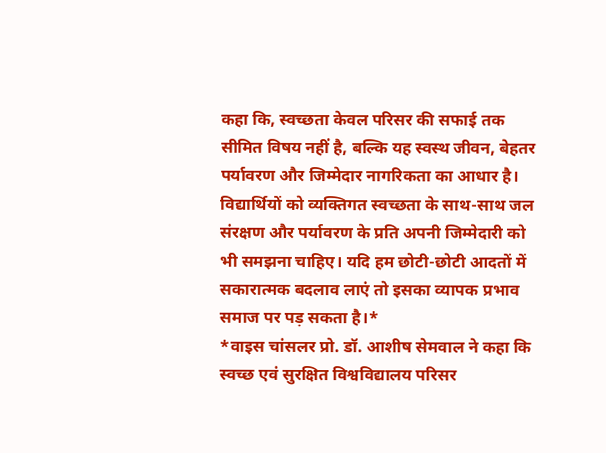कहा कि, स्वच्छता केवल परिसर की सफाई तक सीमित विषय नहीं है, बल्कि यह स्वस्थ जीवन, बेहतर पर्यावरण और जिम्मेदार नागरिकता का आधार है। विद्यार्थियों को व्यक्तिगत स्वच्छता के साथ-साथ जल संरक्षण और पर्यावरण के प्रति अपनी जिम्मेदारी को भी समझना चाहिए। यदि हम छोटी-छोटी आदतों में सकारात्मक बदलाव लाएं तो इसका व्यापक प्रभाव समाज पर पड़ सकता है।*
*वाइस चांसलर प्रो. डॉ. आशीष सेमवाल ने कहा कि स्वच्छ एवं सुरक्षित विश्वविद्यालय परिसर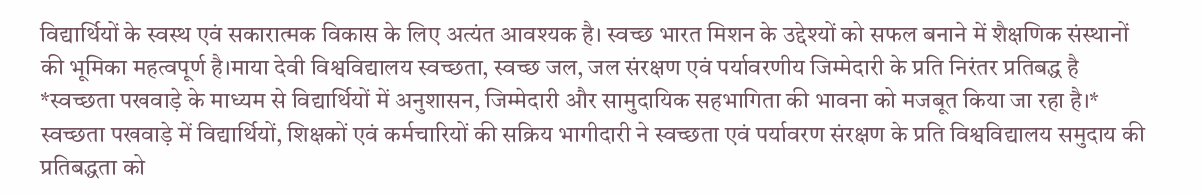विद्यार्थियों के स्वस्थ एवं सकारात्मक विकास के लिए अत्यंत आवश्यक है। स्वच्छ भारत मिशन के उद्देश्यों को सफल बनाने में शैक्षणिक संस्थानों की भूमिका महत्वपूर्ण है।माया देवी विश्वविद्यालय स्वच्छता, स्वच्छ जल, जल संरक्षण एवं पर्यावरणीय जिम्मेदारी के प्रति निरंतर प्रतिबद्ध है *स्वच्छता पखवाड़े के माध्यम से विद्यार्थियों में अनुशासन, जिम्मेदारी और सामुदायिक सहभागिता की भावना को मजबूत किया जा रहा है।*
स्वच्छता पखवाड़े में विद्यार्थियों, शिक्षकों एवं कर्मचारियों की सक्रिय भागीदारी ने स्वच्छता एवं पर्यावरण संरक्षण के प्रति विश्वविद्यालय समुदाय की प्रतिबद्धता को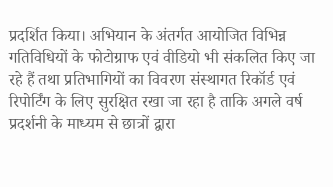प्रदर्शित किया। अभियान के अंतर्गत आयोजित विभिन्न गतिविधियों के फोटोग्राफ एवं वीडियो भी संकलित किए जा रहे हैं तथा प्रतिभागियों का विवरण संस्थागत रिकॉर्ड एवं रिपोर्टिंग के लिए सुरक्षित रखा जा रहा है ताकि अगले वर्ष प्रदर्शनी के माध्यम से छात्रों द्वारा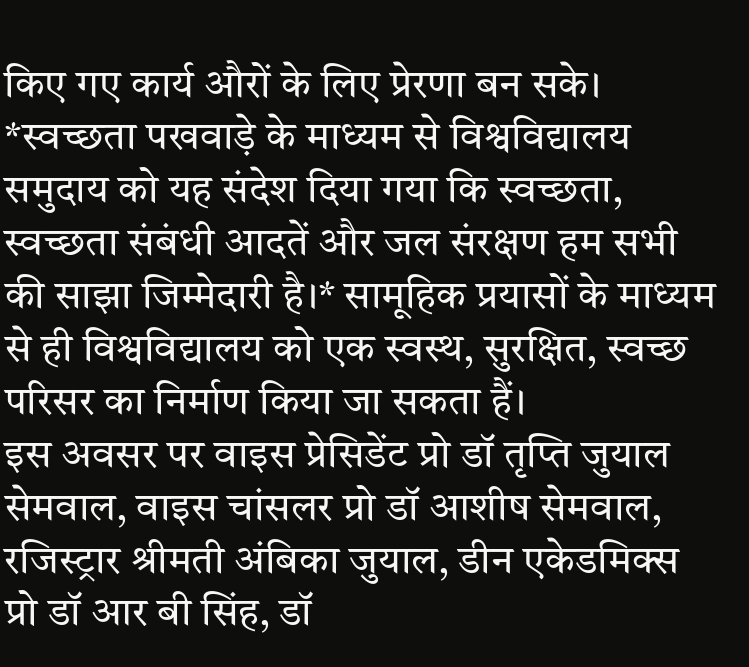किए गए कार्य औरों के लिए प्रेरणा बन सके।
*स्वच्छता पखवाड़े के माध्यम से विश्वविद्यालय समुदाय को यह संदेश दिया गया कि स्वच्छता, स्वच्छता संबंधी आदतें और जल संरक्षण हम सभी की साझा जिम्मेदारी है।* सामूहिक प्रयासों के माध्यम से ही विश्वविद्यालय को एक स्वस्थ, सुरक्षित, स्वच्छ परिसर का निर्माण किया जा सकता हैं।
इस अवसर पर वाइस प्रेसिडेंट प्रो डॉ तृप्ति जुयाल सेमवाल, वाइस चांसलर प्रो डॉ आशीष सेमवाल, रजिस्ट्रार श्रीमती अंबिका जुयाल, डीन एकेडमिक्स प्रो डॉ आर बी सिंह, डॉ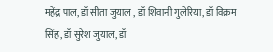महेंद्र पाल, डॉ सीता जुयाल , डॉ शिवानी गुलेरिया, डॉ विक्रम सिंह, डॉ सुरेश जुयाल, डॉ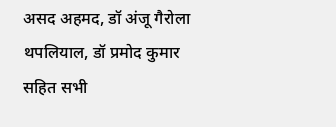असद अहमद, डॉ अंजू गैरोला थपलियाल, डॉ प्रमोद कुमार सहित सभी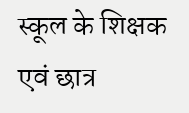स्कूल के शिक्षक एवं छात्र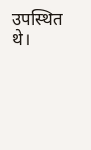उपस्थित थे।